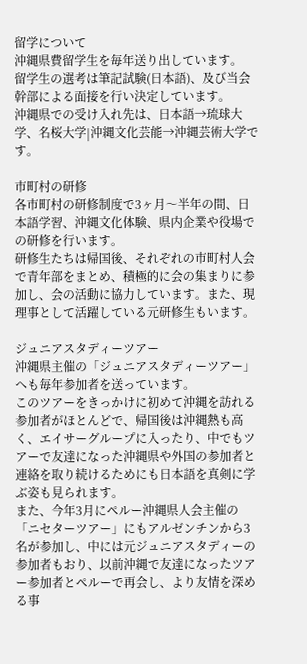留学について
沖縄県費留学生を毎年送り出しています。
留学生の選考は筆記試験(日本語)、及び当会幹部による面接を行い決定しています。
沖縄県での受け入れ先は、日本語→琉球大学、名桜大学|沖縄文化芸能→沖縄芸術大学です。

市町村の研修
各市町村の研修制度で3ヶ月〜半年の間、日本語学習、沖縄文化体験、県内企業や役場での研修を行います。
研修生たちは帰国後、それぞれの市町村人会で青年部をまとめ、積極的に会の集まりに参加し、会の活動に協力しています。また、現理事として活躍している元研修生もいます。

ジュニアスタディーツアー
沖縄県主催の「ジュニアスタディーツアー」へも毎年参加者を送っています。
このツアーをきっかけに初めて沖縄を訪れる参加者がほとんどで、帰国後は沖縄熱も高く、エイサーグループに入ったり、中でもツアーで友達になった沖縄県や外国の参加者と連絡を取り続けるためにも日本語を真剣に学ぶ姿も見られます。
また、今年3月にペルー沖縄県人会主催の「ニセターツアー」にもアルゼンチンから3名が参加し、中には元ジュニアスタディーの参加者もおり、以前沖縄で友達になったツアー参加者とペルーで再会し、より友情を深める事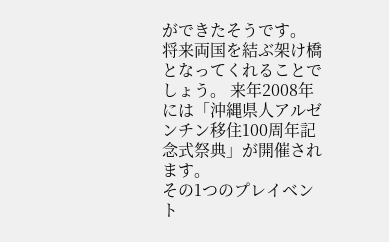ができたそうです。
将来両国を結ぶ架け橋となってくれることでしょう。 来年2008年には「沖縄県人アルゼンチン移住100周年記念式祭典」が開催されます。
その1つのプレイベント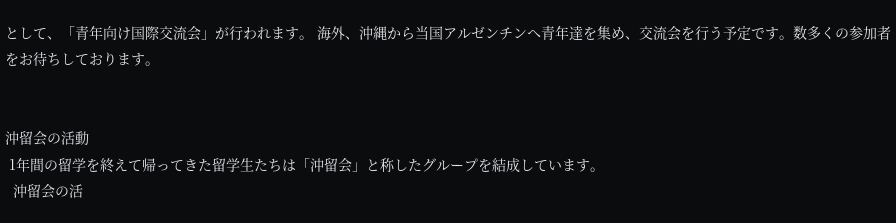として、「青年向け国際交流会」が行われます。 海外、沖縄から当国アルゼンチンへ青年達を集め、交流会を行う予定です。数多くの参加者をお待ちしております。


沖留会の活動
 1年間の留学を終えて帰ってきた留学生たちは「沖留会」と称したグループを結成しています。
  沖留会の活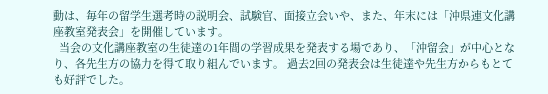動は、毎年の留学生選考時の説明会、試験官、面接立会いや、また、年末には「沖県連文化講座教室発表会」を開催しています。
  当会の文化講座教室の生徒達の1年間の学習成果を発表する場であり、「沖留会」が中心となり、各先生方の協力を得て取り組んでいます。 過去2回の発表会は生徒達や先生方からもとても好評でした。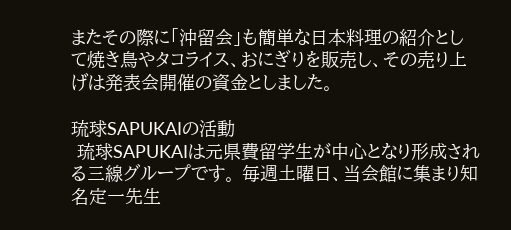またその際に「沖留会」も簡単な日本料理の紹介として焼き鳥やタコライス、おにぎりを販売し、その売り上げは発表会開催の資金としました。

琉球SAPUKAIの活動
 琉球SAPUKAIは元県費留学生が中心となり形成される三線グループです。 毎週土曜日、当会館に集まり知名定一先生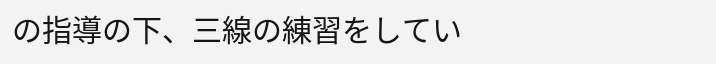の指導の下、三線の練習をしてい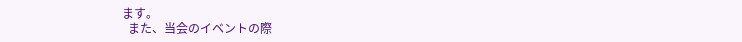ます。
  また、当会のイベントの際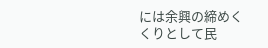には余興の締めくくりとして民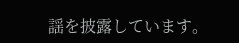謡を披露しています。